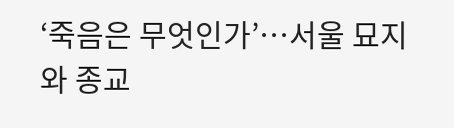‘죽음은 무엇인가’…서울 묘지와 종교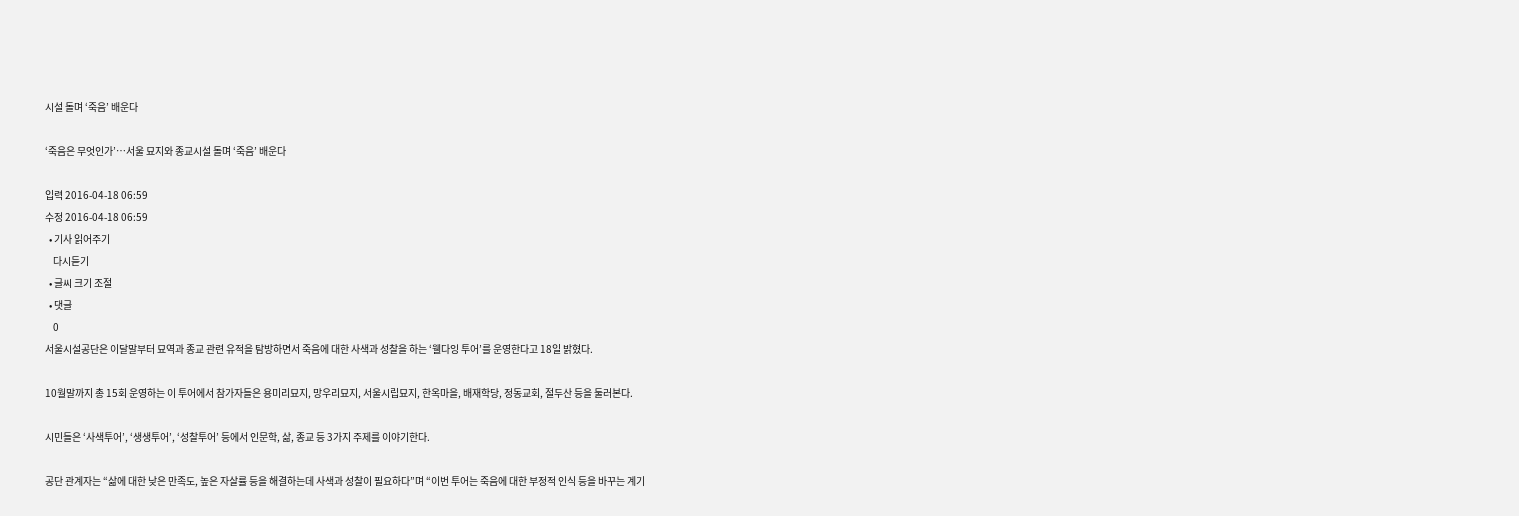시설 돌며 ‘죽음’ 배운다

‘죽음은 무엇인가’…서울 묘지와 종교시설 돌며 ‘죽음’ 배운다

입력 2016-04-18 06:59
수정 2016-04-18 06:59
  • 기사 읽어주기
    다시듣기
  • 글씨 크기 조절
  • 댓글
    0
서울시설공단은 이달말부터 묘역과 종교 관련 유적을 탐방하면서 죽음에 대한 사색과 성찰을 하는 ‘웰다잉 투어’를 운영한다고 18일 밝혔다.

10월말까지 총 15회 운영하는 이 투어에서 참가자들은 용미리묘지, 망우리묘지, 서울시립묘지, 한옥마을, 배재학당, 정동교회, 절두산 등을 둘러본다.

시민들은 ‘사색투어’, ‘생생투어’, ‘성찰투어’ 등에서 인문학, 삶, 종교 등 3가지 주제를 이야기한다.

공단 관계자는 “삶에 대한 낮은 만족도, 높은 자살률 등을 해결하는데 사색과 성찰이 필요하다”며 “이번 투어는 죽음에 대한 부정적 인식 등을 바꾸는 계기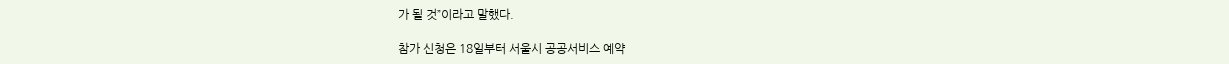가 될 것”이라고 말했다.

참가 신청은 18일부터 서울시 공공서비스 예약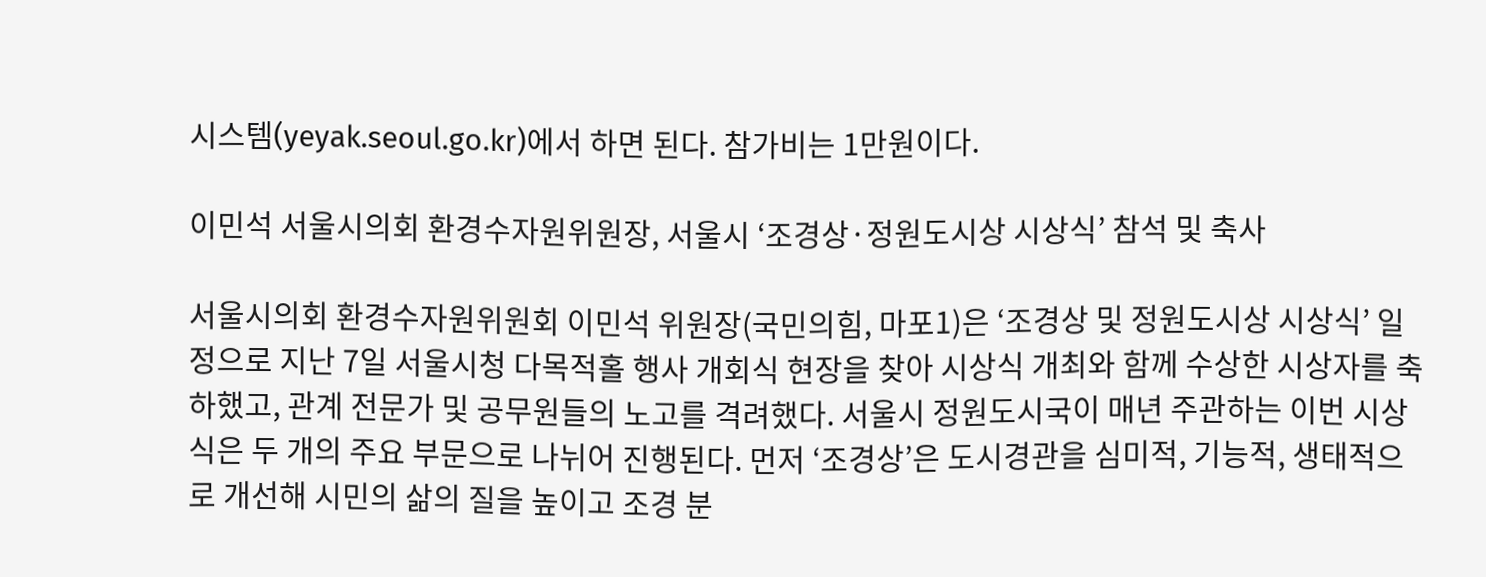시스템(yeyak.seoul.go.kr)에서 하면 된다. 참가비는 1만원이다.

이민석 서울시의회 환경수자원위원장, 서울시 ‘조경상·정원도시상 시상식’ 참석 및 축사

서울시의회 환경수자원위원회 이민석 위원장(국민의힘, 마포1)은 ‘조경상 및 정원도시상 시상식’ 일정으로 지난 7일 서울시청 다목적홀 행사 개회식 현장을 찾아 시상식 개최와 함께 수상한 시상자를 축하했고, 관계 전문가 및 공무원들의 노고를 격려했다. 서울시 정원도시국이 매년 주관하는 이번 시상식은 두 개의 주요 부문으로 나뉘어 진행된다. 먼저 ‘조경상’은 도시경관을 심미적, 기능적, 생태적으로 개선해 시민의 삶의 질을 높이고 조경 분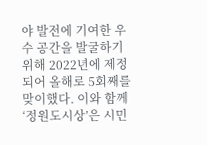야 발전에 기여한 우수 공간을 발굴하기 위해 2022년에 제정되어 올해로 5회째를 맞이했다. 이와 함께 ‘정원도시상’은 시민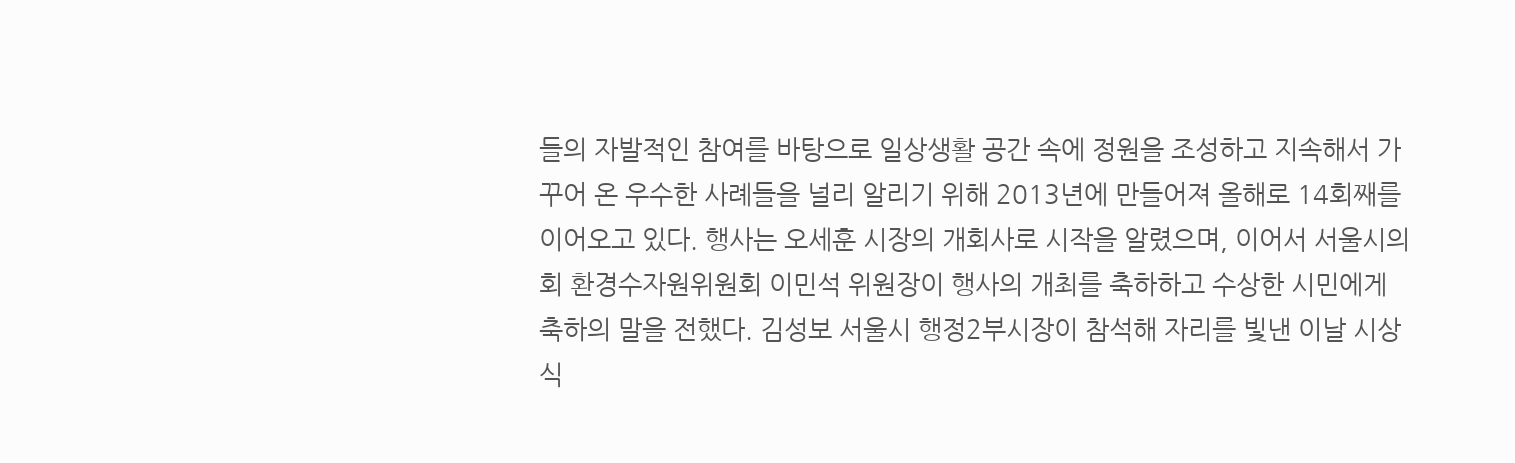들의 자발적인 참여를 바탕으로 일상생활 공간 속에 정원을 조성하고 지속해서 가꾸어 온 우수한 사례들을 널리 알리기 위해 2013년에 만들어져 올해로 14회째를 이어오고 있다. 행사는 오세훈 시장의 개회사로 시작을 알렸으며, 이어서 서울시의회 환경수자원위원회 이민석 위원장이 행사의 개최를 축하하고 수상한 시민에게 축하의 말을 전했다. 김성보 서울시 행정2부시장이 참석해 자리를 빛낸 이날 시상식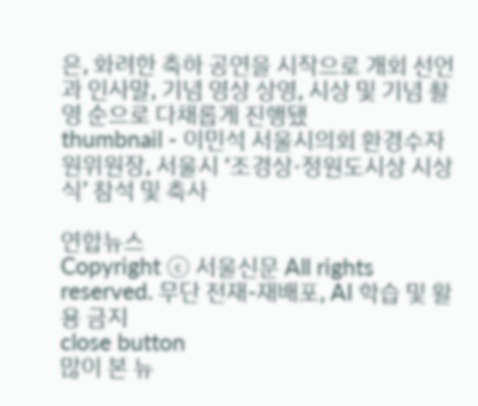은, 화려한 축하 공연을 시작으로 개회 선언과 인사말, 기념 영상 상영, 시상 및 기념 촬영 순으로 다채롭게 진행됐
thumbnail - 이민석 서울시의회 환경수자원위원장, 서울시 ‘조경상·정원도시상 시상식’ 참석 및 축사

연합뉴스
Copyright ⓒ 서울신문 All rights reserved. 무단 전재-재배포, AI 학습 및 활용 금지
close button
많이 본 뉴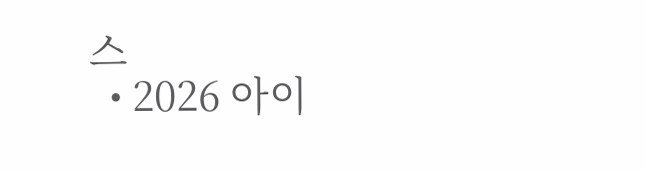스
  • 2026 아이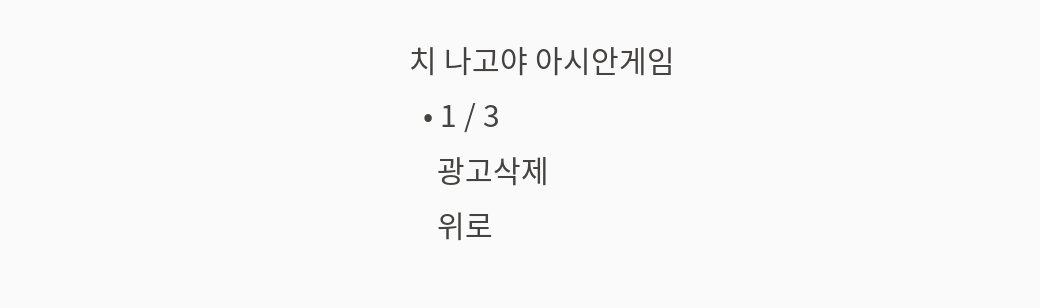치 나고야 아시안게임
  • 1 / 3
    광고삭제
    위로